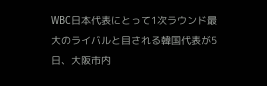WBC日本代表にとって1次ラウンド最大のライバルと目される韓国代表が5日、大阪市内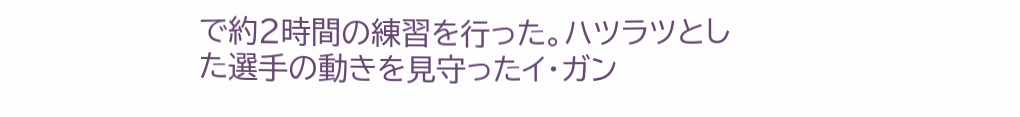で約2時間の練習を行った。ハツラツとした選手の動きを見守ったイ・ガン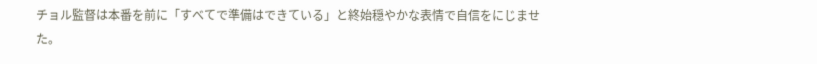チョル監督は本番を前に「すべてで準備はできている」と終始穏やかな表情で自信をにじませた。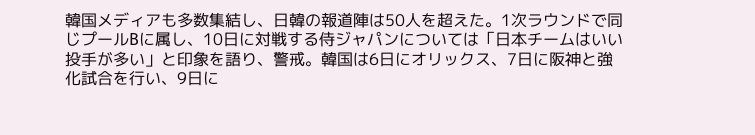韓国メディアも多数集結し、日韓の報道陣は50人を超えた。1次ラウンドで同じプールBに属し、10日に対戦する侍ジャパンについては「日本チームはいい投手が多い」と印象を語り、警戒。韓国は6日にオリックス、7日に阪神と強化試合を行い、9日に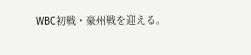WBC初戦・豪州戦を迎える。